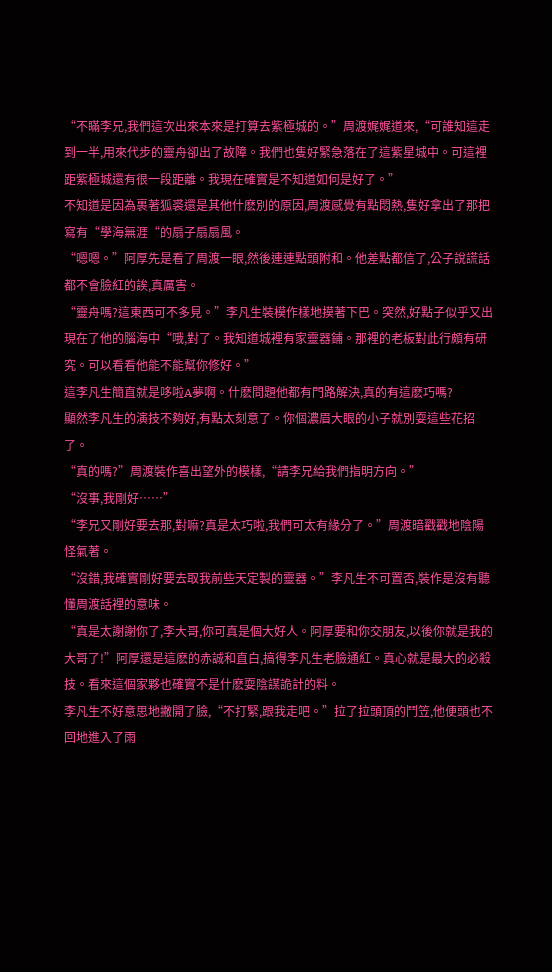“不瞞李兄,我們這次出來本來是打算去紫極城的。”周渡娓娓道來,“可誰知這走到一半,用來代步的靈舟卻出了故障。我們也隻好緊急落在了這紫星城中。可這裡距紫極城還有很一段距離。我現在確實是不知道如何是好了。”
不知道是因為裹著狐裘還是其他什麽別的原因,周渡感覺有點悶熱,隻好拿出了那把寫有“學海無涯“的扇子扇扇風。
“嗯嗯。”阿厚先是看了周渡一眼,然後連連點頭附和。他差點都信了,公子說謊話都不會臉紅的誒,真厲害。
“靈舟嗎?這東西可不多見。”李凡生裝模作樣地摸著下巴。突然,好點子似乎又出現在了他的腦海中“哦,對了。我知道城裡有家靈器鋪。那裡的老板對此行頗有研究。可以看看他能不能幫你修好。”
這李凡生簡直就是哆啦A夢啊。什麽問題他都有門路解決,真的有這麽巧嗎?
顯然李凡生的演技不夠好,有點太刻意了。你個濃眉大眼的小子就別耍這些花招了。
“真的嗎?”周渡裝作喜出望外的模樣,“請李兄給我們指明方向。”
“沒事,我剛好……”
“李兄又剛好要去那,對嘛?真是太巧啦,我們可太有緣分了。”周渡暗戳戳地陰陽怪氣著。
“沒錯,我確實剛好要去取我前些天定製的靈器。”李凡生不可置否,裝作是沒有聽懂周渡話裡的意味。
“真是太謝謝你了,李大哥,你可真是個大好人。阿厚要和你交朋友,以後你就是我的大哥了!”阿厚還是這麽的赤誠和直白,搞得李凡生老臉通紅。真心就是最大的必殺技。看來這個家夥也確實不是什麽耍陰謀詭計的料。
李凡生不好意思地撇開了臉,“不打緊,跟我走吧。”拉了拉頭頂的鬥笠,他便頭也不回地進入了雨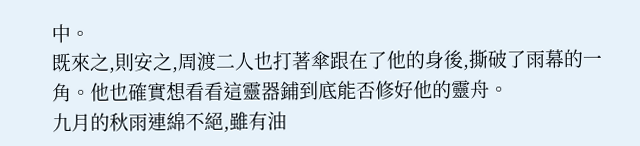中。
既來之,則安之,周渡二人也打著傘跟在了他的身後,撕破了雨幕的一角。他也確實想看看這靈器鋪到底能否修好他的靈舟。
九月的秋雨連綿不絕,雖有油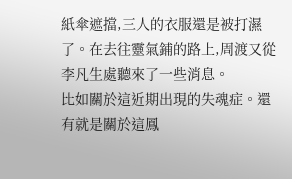紙傘遮擋,三人的衣服還是被打濕了。在去往靈氣鋪的路上,周渡又從李凡生處聽來了一些消息。
比如關於這近期出現的失魂症。還有就是關於這鳳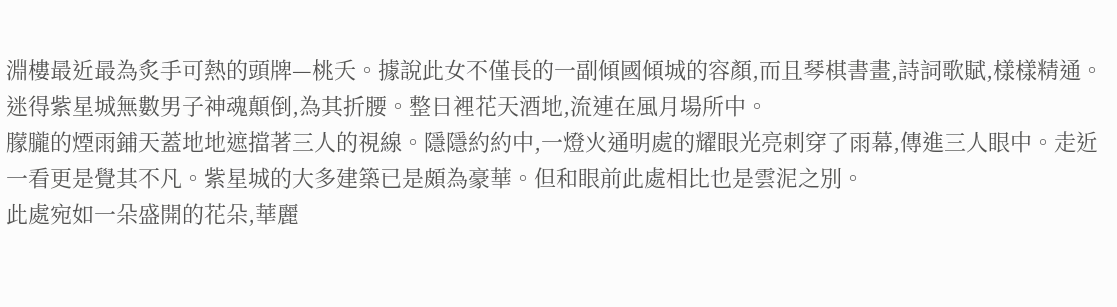淵樓最近最為炙手可熱的頭牌—桃夭。據說此女不僅長的一副傾國傾城的容顏,而且琴棋書畫,詩詞歌賦,樣樣精通。迷得紫星城無數男子神魂顛倒,為其折腰。整日裡花天酒地,流連在風月場所中。
朦朧的煙雨鋪天蓋地地遮擋著三人的視線。隱隱約約中,一燈火通明處的耀眼光亮刺穿了雨幕,傳進三人眼中。走近一看更是覺其不凡。紫星城的大多建築已是頗為豪華。但和眼前此處相比也是雲泥之別。
此處宛如一朵盛開的花朵,華麗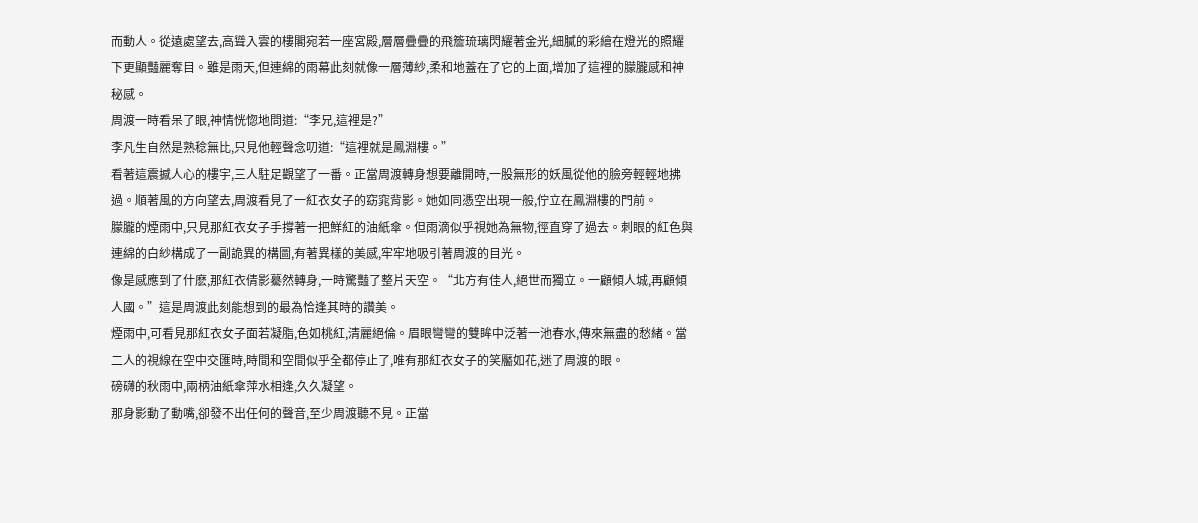而動人。從遠處望去,高聳入雲的樓閣宛若一座宮殿,層層疊疊的飛簷琉璃閃耀著金光,細膩的彩繪在燈光的照耀下更顯豔麗奪目。雖是雨天,但連綿的雨幕此刻就像一層薄紗,柔和地蓋在了它的上面,增加了這裡的朦朧感和神秘感。
周渡一時看呆了眼,神情恍惚地問道:“李兄,這裡是?”
李凡生自然是熟稔無比,只見他輕聲念叨道:“這裡就是鳳淵樓。”
看著這震撼人心的樓宇,三人駐足觀望了一番。正當周渡轉身想要離開時,一股無形的妖風從他的臉旁輕輕地拂過。順著風的方向望去,周渡看見了一紅衣女子的窈窕背影。她如同憑空出現一般,佇立在鳳淵樓的門前。
朦朧的煙雨中,只見那紅衣女子手撐著一把鮮紅的油紙傘。但雨滴似乎視她為無物,徑直穿了過去。刺眼的紅色與連綿的白紗構成了一副詭異的構圖,有著異樣的美感,牢牢地吸引著周渡的目光。
像是感應到了什麽,那紅衣倩影驀然轉身,一時驚豔了整片天空。“北方有佳人,絕世而獨立。一顧傾人城,再顧傾人國。”這是周渡此刻能想到的最為恰逢其時的讚美。
煙雨中,可看見那紅衣女子面若凝脂,色如桃紅,清麗絕倫。眉眼彎彎的雙眸中泛著一池春水,傳來無盡的愁緒。當二人的視線在空中交匯時,時間和空間似乎全都停止了,唯有那紅衣女子的笑靨如花,迷了周渡的眼。
磅礴的秋雨中,兩柄油紙傘萍水相逢,久久凝望。
那身影動了動嘴,卻發不出任何的聲音,至少周渡聽不見。正當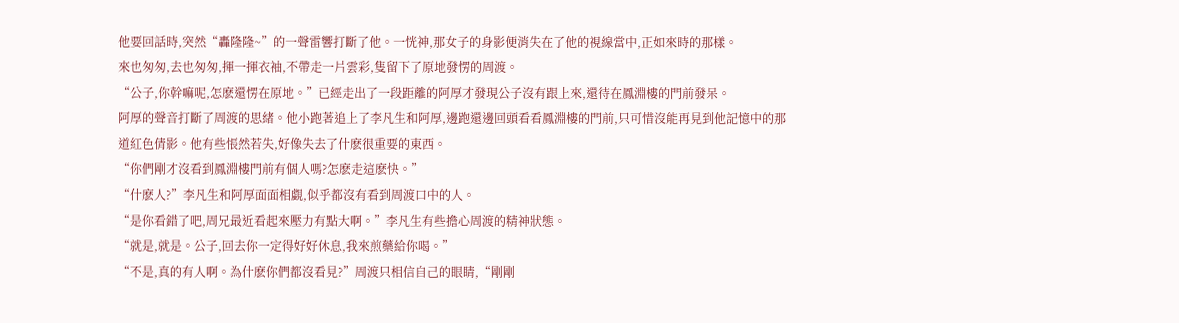他要回話時,突然“轟隆隆~”的一聲雷響打斷了他。一恍神,那女子的身影便消失在了他的視線當中,正如來時的那樣。
來也匆匆,去也匆匆,揮一揮衣袖,不帶走一片雲彩,隻留下了原地發愣的周渡。
“公子,你幹嘛呢,怎麽還愣在原地。”已經走出了一段距離的阿厚才發現公子沒有跟上來,還待在鳳淵樓的門前發呆。
阿厚的聲音打斷了周渡的思緒。他小跑著追上了李凡生和阿厚,邊跑還邊回頭看看鳳淵樓的門前,只可惜沒能再見到他記憶中的那道紅色倩影。他有些悵然若失,好像失去了什麽很重要的東西。
“你們剛才沒看到鳳淵樓門前有個人嗎?怎麽走這麽快。”
“什麽人?”李凡生和阿厚面面相覷,似乎都沒有看到周渡口中的人。
“是你看錯了吧,周兄最近看起來壓力有點大啊。”李凡生有些擔心周渡的精神狀態。
“就是,就是。公子,回去你一定得好好休息,我來煎藥給你喝。”
“不是,真的有人啊。為什麽你們都沒看見?”周渡只相信自己的眼睛,“剛剛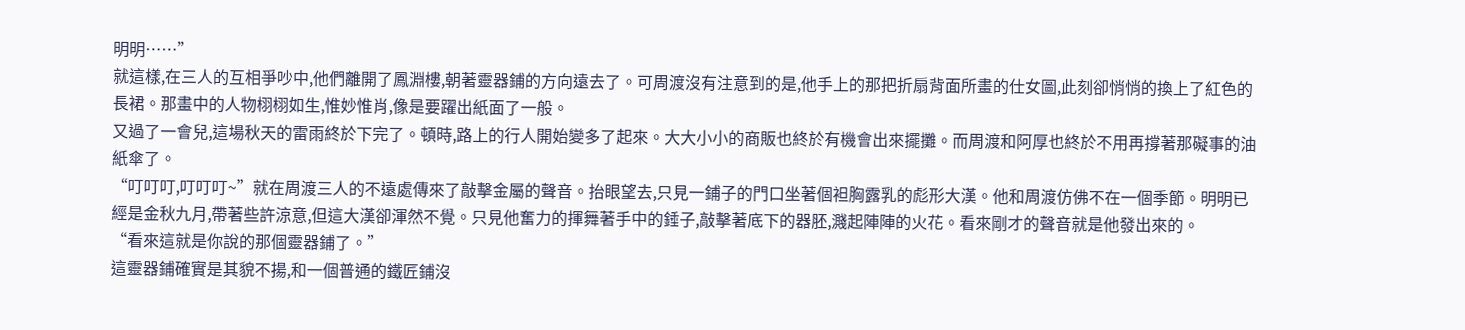明明……”
就這樣,在三人的互相爭吵中,他們離開了鳳淵樓,朝著靈器鋪的方向遠去了。可周渡沒有注意到的是,他手上的那把折扇背面所畫的仕女圖,此刻卻悄悄的換上了紅色的長裙。那畫中的人物栩栩如生,惟妙惟肖,像是要躍出紙面了一般。
又過了一會兒,這場秋天的雷雨終於下完了。頓時,路上的行人開始變多了起來。大大小小的商販也終於有機會出來擺攤。而周渡和阿厚也終於不用再撐著那礙事的油紙傘了。
“叮叮叮,叮叮叮~”就在周渡三人的不遠處傳來了敲擊金屬的聲音。抬眼望去,只見一鋪子的門口坐著個袒胸露乳的彪形大漢。他和周渡仿佛不在一個季節。明明已經是金秋九月,帶著些許涼意,但這大漢卻渾然不覺。只見他奮力的揮舞著手中的錘子,敲擊著底下的器胚,濺起陣陣的火花。看來剛才的聲音就是他發出來的。
“看來這就是你說的那個靈器鋪了。”
這靈器鋪確實是其貌不揚,和一個普通的鐵匠鋪沒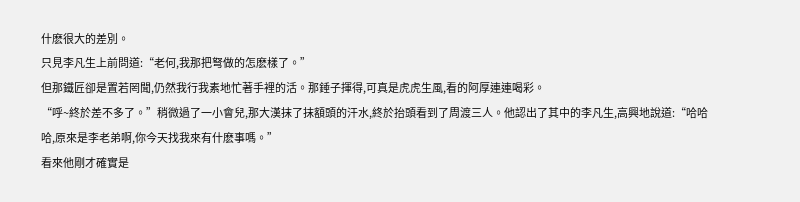什麽很大的差別。
只見李凡生上前問道:“老何,我那把弩做的怎麽樣了。”
但那鐵匠卻是置若罔聞,仍然我行我素地忙著手裡的活。那錘子揮得,可真是虎虎生風,看的阿厚連連喝彩。
“呼~終於差不多了。”稍微過了一小會兒,那大漢抹了抹額頭的汗水,終於抬頭看到了周渡三人。他認出了其中的李凡生,高興地說道:“哈哈哈,原來是李老弟啊,你今天找我來有什麽事嗎。”
看來他剛才確實是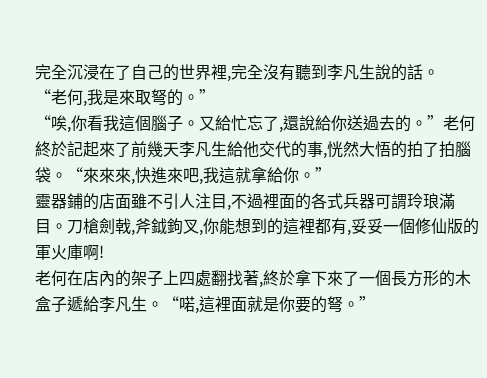完全沉浸在了自己的世界裡,完全沒有聽到李凡生說的話。
“老何,我是來取弩的。”
“唉,你看我這個腦子。又給忙忘了,還說給你送過去的。”老何終於記起來了前幾天李凡生給他交代的事,恍然大悟的拍了拍腦袋。“來來來,快進來吧,我這就拿給你。”
靈器鋪的店面雖不引人注目,不過裡面的各式兵器可謂玲琅滿目。刀槍劍戟,斧鉞鉤叉,你能想到的這裡都有,妥妥一個修仙版的軍火庫啊!
老何在店內的架子上四處翻找著,終於拿下來了一個長方形的木盒子遞給李凡生。“喏,這裡面就是你要的弩。”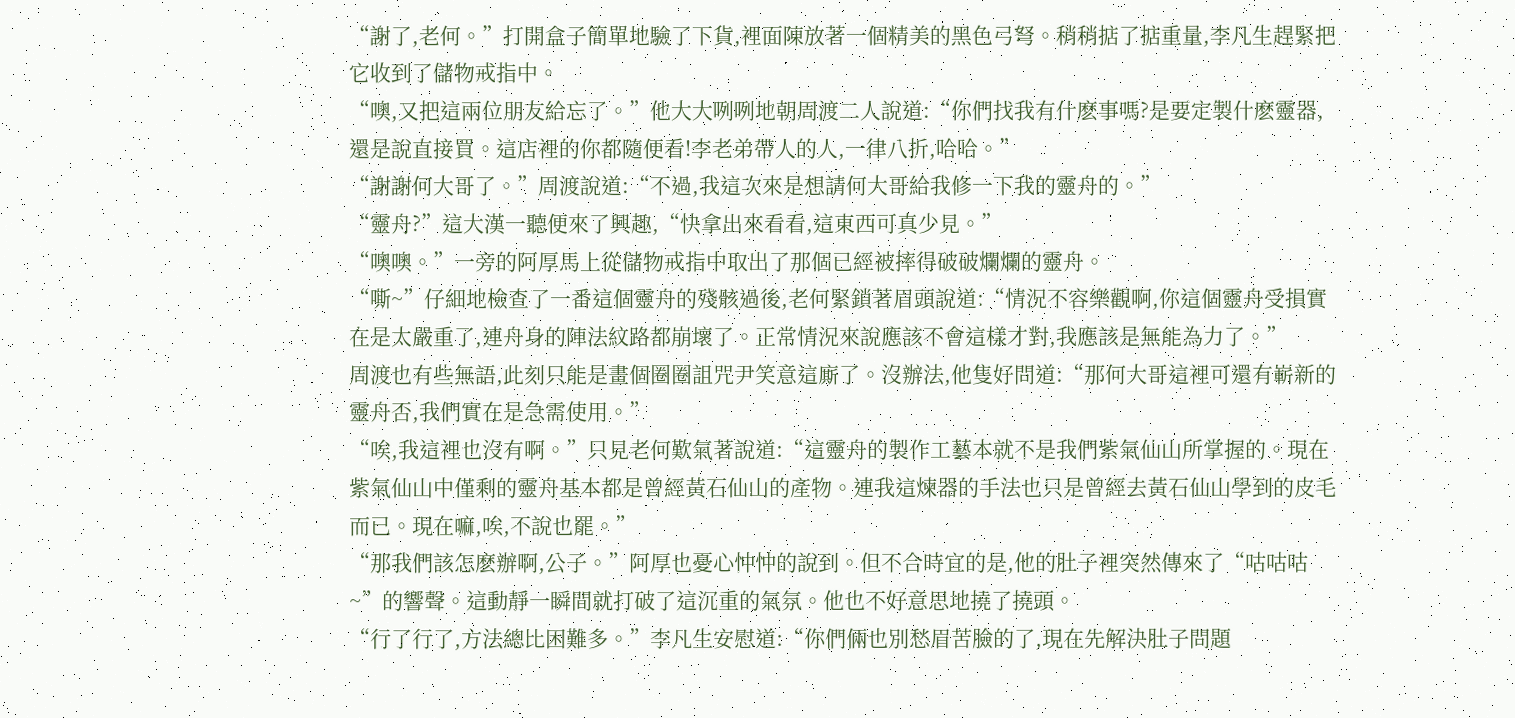“謝了,老何。”打開盒子簡單地驗了下貨,裡面陳放著一個精美的黑色弓弩。稍稍掂了掂重量,李凡生趕緊把它收到了儲物戒指中。
“噢,又把這兩位朋友給忘了。”他大大咧咧地朝周渡二人說道:“你們找我有什麽事嗎?是要定製什麽靈器,還是說直接買。這店裡的你都隨便看!李老弟帶人的人,一律八折,哈哈。”
“謝謝何大哥了。”周渡說道:“不過,我這次來是想請何大哥給我修一下我的靈舟的。”
“靈舟?”這大漢一聽便來了興趣,“快拿出來看看,這東西可真少見。”
“噢噢。”一旁的阿厚馬上從儲物戒指中取出了那個已經被摔得破破爛爛的靈舟。
“嘶~”仔細地檢查了一番這個靈舟的殘骸過後,老何緊鎖著眉頭說道:“情況不容樂觀啊,你這個靈舟受損實在是太嚴重了,連舟身的陣法紋路都崩壞了。正常情況來說應該不會這樣才對,我應該是無能為力了。”
周渡也有些無語,此刻只能是畫個圈圈詛咒尹笑意這廝了。沒辦法,他隻好問道:“那何大哥這裡可還有嶄新的靈舟否,我們實在是急需使用。”
“唉,我這裡也沒有啊。”只見老何歎氣著說道:“這靈舟的製作工藝本就不是我們紫氣仙山所掌握的。現在紫氣仙山中僅剩的靈舟基本都是曾經黃石仙山的產物。連我這煉器的手法也只是曾經去黃石仙山學到的皮毛而已。現在嘛,唉,不說也罷。”
“那我們該怎麽辦啊,公子。”阿厚也憂心忡忡的說到。但不合時宜的是,他的肚子裡突然傳來了“咕咕咕~”的響聲。這動靜一瞬間就打破了這沉重的氣氛。他也不好意思地撓了撓頭。
“行了行了,方法總比困難多。”李凡生安慰道:“你們倆也別愁眉苦臉的了,現在先解決肚子問題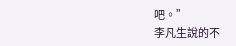吧。”
李凡生說的不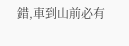錯,車到山前必有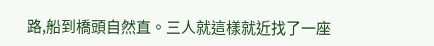路,船到橋頭自然直。三人就這樣就近找了一座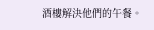酒樓解決他們的午餐。